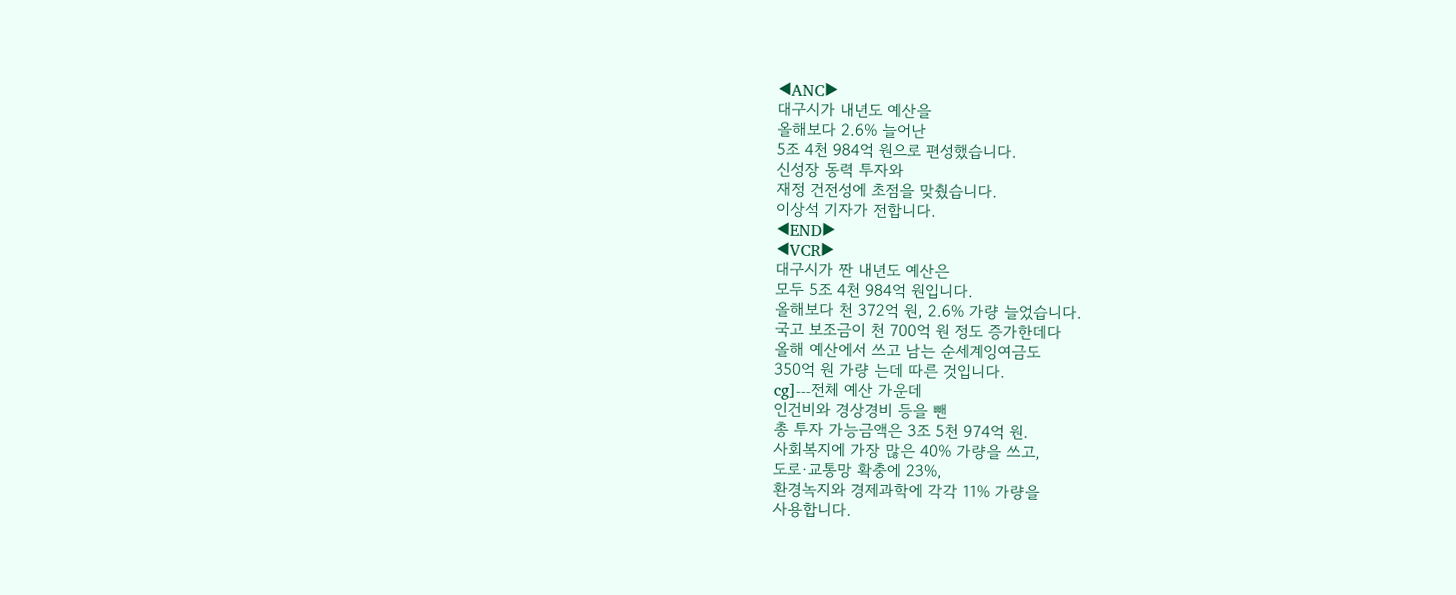◀ANC▶
대구시가 내년도 예산을
올해보다 2.6% 늘어난
5조 4천 984억 원으로 편성했습니다.
신성장 동력 투자와
재정 건전성에 초점을 맞췄습니다.
이상석 기자가 전합니다.
◀END▶
◀VCR▶
대구시가 짠 내년도 예산은
모두 5조 4천 984억 원입니다.
올해보다 천 372억 원, 2.6% 가량 늘었습니다.
국고 보조금이 천 700억 원 정도 증가한데다
올해 예산에서 쓰고 남는 순세계잉여금도
350억 원 가량 는데 따른 것입니다.
cg]---전체 예산 가운데
인건비와 경상경비 등을 뺀
총 투자 가능금액은 3조 5천 974억 원.
사회복지에 가장 많은 40% 가량을 쓰고,
도로·교통망 확충에 23%,
환경녹지와 경제과학에 각각 11% 가량을
사용합니다.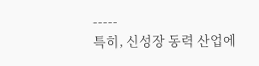-----
특히, 신성장 동력 산업에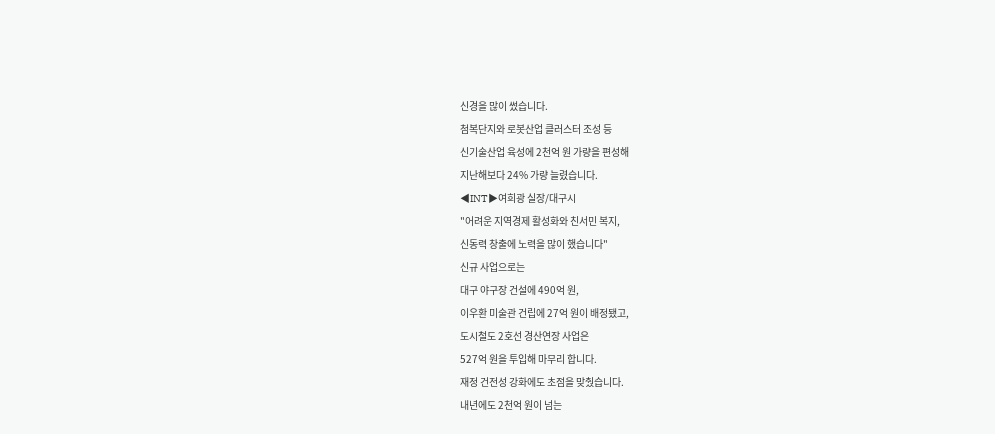신경을 많이 썼습니다.
첨복단지와 로봇산업 클러스터 조성 등
신기술산업 육성에 2천억 원 가량을 편성해
지난해보다 24% 가량 늘렸습니다.
◀INT▶여희광 실장/대구시
"어려운 지역경제 활성화와 친서민 복지,
신동력 창출에 노력을 많이 했습니다"
신규 사업으로는
대구 야구장 건설에 490억 원,
이우환 미술관 건립에 27억 원이 배정됐고,
도시철도 2호선 경산연장 사업은
527억 원을 투입해 마무리 합니다.
재정 건전성 강화에도 초점을 맞췄습니다.
내년에도 2천억 원이 넘는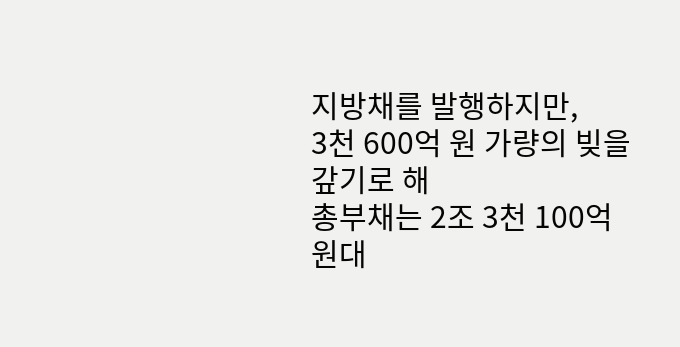지방채를 발행하지만,
3천 600억 원 가량의 빚을 갚기로 해
총부채는 2조 3천 100억 원대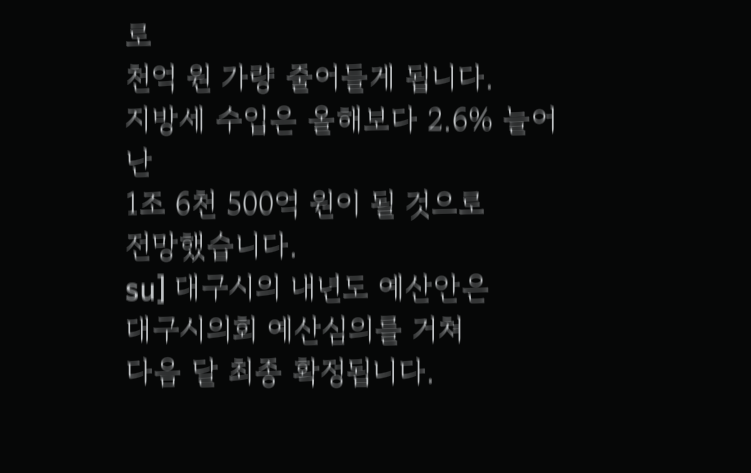로
천억 원 가량 줄어들게 됩니다.
지방세 수입은 올해보다 2.6% 늘어난
1조 6천 500억 원이 될 것으로
전망했습니다.
su] 대구시의 내년도 예산안은
대구시의회 예산심의를 거쳐
다음 달 최종 확정됩니다.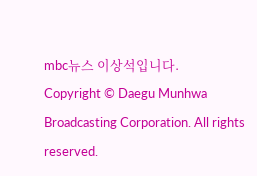mbc뉴스 이상석입니다.
Copyright © Daegu Munhwa Broadcasting Corporation. All rights reserved.